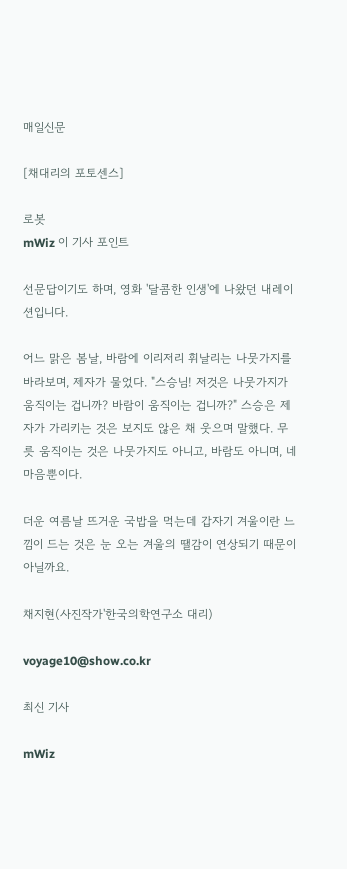매일신문

[채대리의 포토센스]

로봇
mWiz 이 기사 포인트

선문답이기도 하며, 영화 '달콤한 인생'에 나왔던 내레이션입니다.

어느 맑은 봄날, 바람에 이리저리 휘날리는 나뭇가지를 바라보며, 제자가 물었다. "스승님! 저것은 나뭇가지가 움직이는 겁니까? 바람이 움직이는 겁니까?" 스승은 제자가 가리키는 것은 보지도 않은 채 웃으며 말했다. 무릇 움직이는 것은 나뭇가지도 아니고, 바람도 아니며, 네 마음뿐이다.

더운 여름날 뜨거운 국밥을 먹는데 갑자기 겨울이란 느낌이 드는 것은 눈 오는 겨울의 땔감이 연상되기 때문이 아닐까요.

채지현(사진작가'한국의학연구소 대리)

voyage10@show.co.kr

최신 기사

mWiz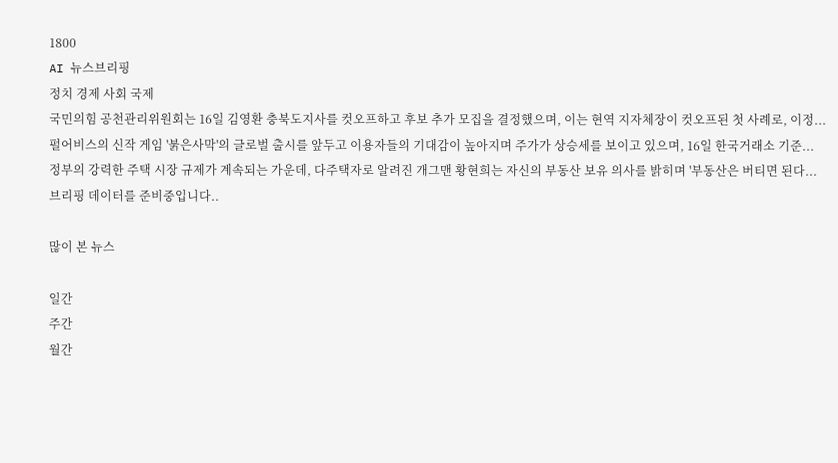1800
AI 뉴스브리핑
정치 경제 사회 국제
국민의힘 공천관리위원회는 16일 김영환 충북도지사를 컷오프하고 후보 추가 모집을 결정했으며, 이는 현역 지자체장이 컷오프된 첫 사례로, 이정...
펄어비스의 신작 게임 '붉은사막'의 글로벌 출시를 앞두고 이용자들의 기대감이 높아지며 주가가 상승세를 보이고 있으며, 16일 한국거래소 기준...
정부의 강력한 주택 시장 규제가 계속되는 가운데, 다주택자로 알려진 개그맨 황현희는 자신의 부동산 보유 의사를 밝히며 '부동산은 버티면 된다...
브리핑 데이터를 준비중입니다..

많이 본 뉴스

일간
주간
월간